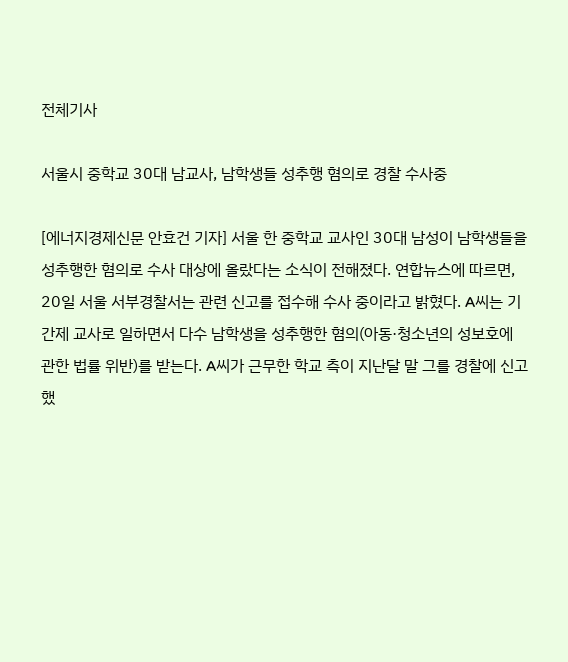전체기사

서울시 중학교 30대 남교사, 남학생들 성추행 혐의로 경찰 수사중

[에너지경제신문 안효건 기자] 서울 한 중학교 교사인 30대 남성이 남학생들을 성추행한 혐의로 수사 대상에 올랐다는 소식이 전해졌다. 연합뉴스에 따르면, 20일 서울 서부경찰서는 관련 신고를 접수해 수사 중이라고 밝혔다. A씨는 기간제 교사로 일하면서 다수 남학생을 성추행한 혐의(아동·청소년의 성보호에 관한 법률 위반)를 받는다. A씨가 근무한 학교 측이 지난달 말 그를 경찰에 신고했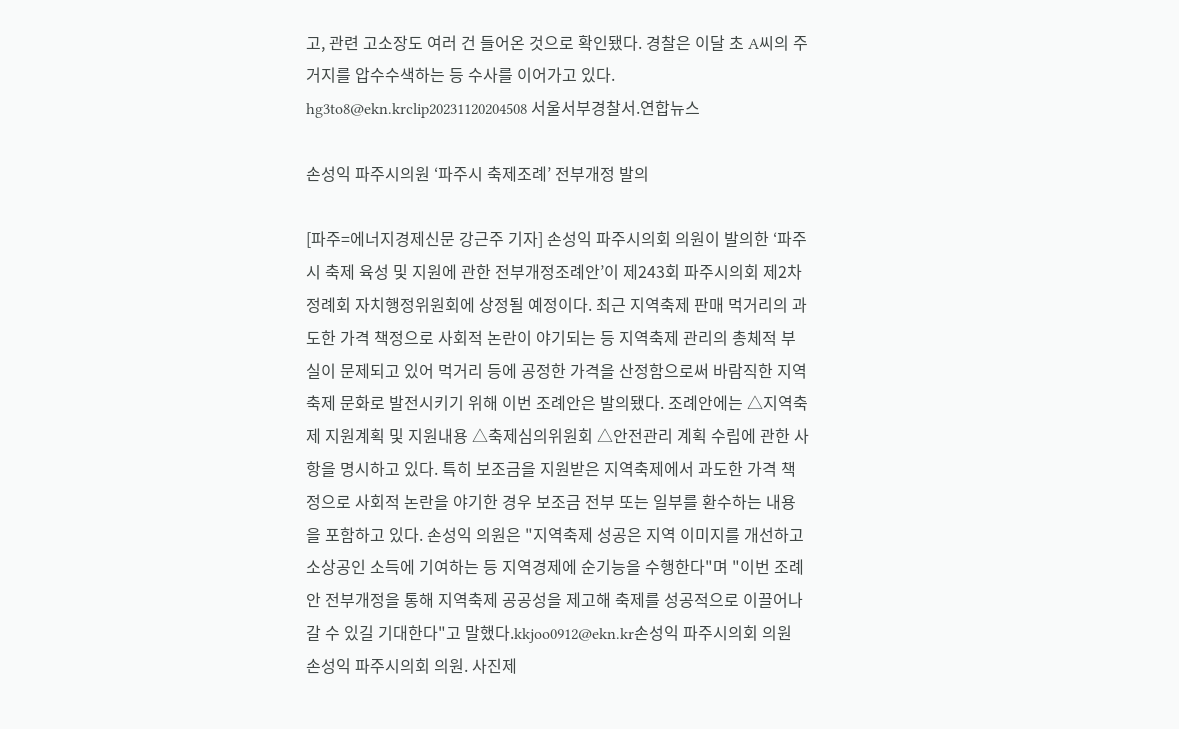고, 관련 고소장도 여러 건 들어온 것으로 확인됐다. 경찰은 이달 초 A씨의 주거지를 압수수색하는 등 수사를 이어가고 있다. hg3to8@ekn.krclip20231120204508 서울서부경찰서.연합뉴스

손성익 파주시의원 ‘파주시 축제조례’ 전부개정 발의

[파주=에너지경제신문 강근주 기자] 손성익 파주시의회 의원이 발의한 ‘파주시 축제 육성 및 지원에 관한 전부개정조례안’이 제243회 파주시의회 제2차 정례회 자치행정위원회에 상정될 예정이다. 최근 지역축제 판매 먹거리의 과도한 가격 책정으로 사회적 논란이 야기되는 등 지역축제 관리의 총체적 부실이 문제되고 있어 먹거리 등에 공정한 가격을 산정함으로써 바람직한 지역축제 문화로 발전시키기 위해 이번 조례안은 발의됐다. 조례안에는 △지역축제 지원계획 및 지원내용 △축제심의위원회 △안전관리 계획 수립에 관한 사항을 명시하고 있다. 특히 보조금을 지원받은 지역축제에서 과도한 가격 책정으로 사회적 논란을 야기한 경우 보조금 전부 또는 일부를 환수하는 내용을 포함하고 있다. 손성익 의원은 "지역축제 성공은 지역 이미지를 개선하고 소상공인 소득에 기여하는 등 지역경제에 순기능을 수행한다"며 "이번 조례안 전부개정을 통해 지역축제 공공성을 제고해 축제를 성공적으로 이끌어나갈 수 있길 기대한다"고 말했다.kkjoo0912@ekn.kr손성익 파주시의회 의원 손성익 파주시의회 의원. 사진제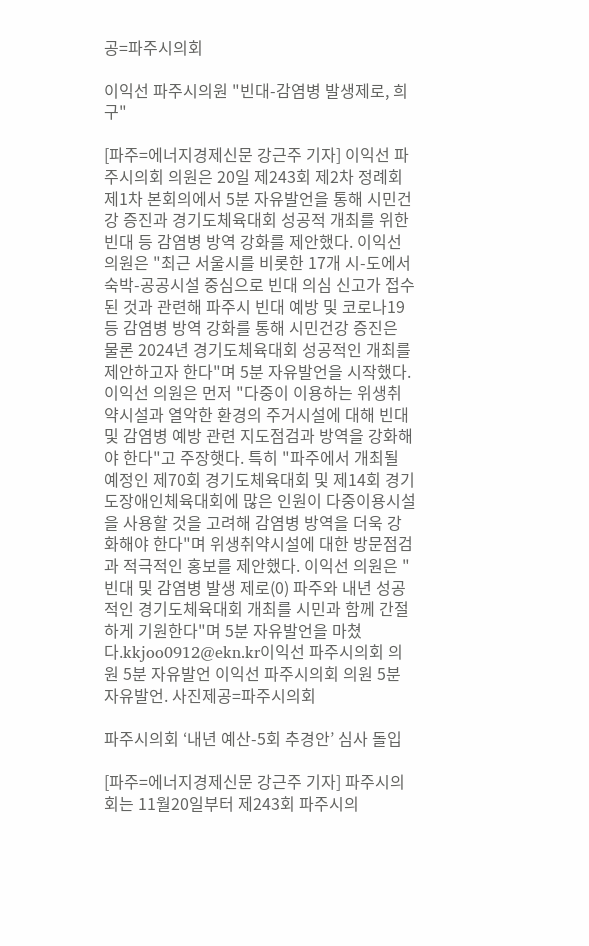공=파주시의회

이익선 파주시의원 "빈대-감염병 발생제로, 희구"

[파주=에너지경제신문 강근주 기자] 이익선 파주시의회 의원은 20일 제243회 제2차 정례회 제1차 본회의에서 5분 자유발언을 통해 시민건강 증진과 경기도체육대회 성공적 개최를 위한 빈대 등 감염병 방역 강화를 제안했다. 이익선 의원은 "최근 서울시를 비롯한 17개 시-도에서 숙박-공공시설 중심으로 빈대 의심 신고가 접수된 것과 관련해 파주시 빈대 예방 및 코로나19 등 감염병 방역 강화를 통해 시민건강 증진은 물론 2024년 경기도체육대회 성공적인 개최를 제안하고자 한다"며 5분 자유발언을 시작했다. 이익선 의원은 먼저 "다중이 이용하는 위생취약시설과 열악한 환경의 주거시설에 대해 빈대 및 감염병 예방 관련 지도점검과 방역을 강화해야 한다"고 주장햇다. 특히 "파주에서 개최될 예정인 제70회 경기도체육대회 및 제14회 경기도장애인체육대회에 많은 인원이 다중이용시설을 사용할 것을 고려해 감염병 방역을 더욱 강화해야 한다"며 위생취약시설에 대한 방문점검과 적극적인 홍보를 제안했다. 이익선 의원은 "빈대 및 감염병 발생 제로(0) 파주와 내년 성공적인 경기도체육대회 개최를 시민과 함께 간절하게 기원한다"며 5분 자유발언을 마쳤다.kkjoo0912@ekn.kr이익선 파주시의회 의원 5분 자유발언 이익선 파주시의회 의원 5분 자유발언. 사진제공=파주시의회

파주시의회 ‘내년 예산-5회 추경안’ 심사 돌입

[파주=에너지경제신문 강근주 기자] 파주시의회는 11월20일부터 제243회 파주시의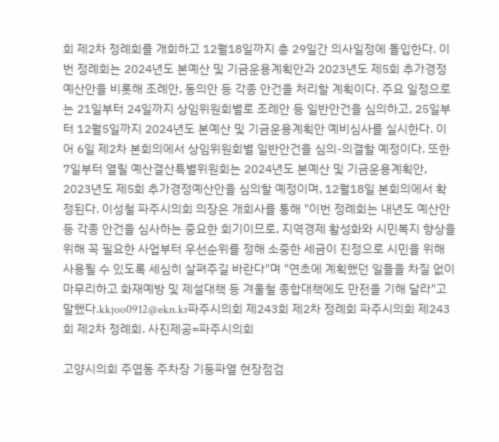회 제2차 정례회를 개회하고 12월18일까지 총 29일간 의사일정에 돌입한다. 이번 정례회는 2024년도 본예산 및 기금운용계획안과 2023년도 제5회 추가경정예산안을 비롯해 조례안, 동의안 등 각종 안건을 처리할 계획이다. 주요 일정으로는 21일부터 24일까지 상임위원회별로 조례안 등 일반안건을 심의하고, 25일부터 12월5일까지 2024년도 본예산 및 기금운용계획안 예비심사를 실시한다. 이어 6일 제2차 본회의에서 상임위원회별 일반안건을 심의-의결할 예정이다. 또한 7일부터 열릴 예산결산특별위원회는 2024년도 본예산 및 기금운용계획안, 2023년도 제5회 추가경정예산안을 심의할 예정이며, 12월18일 본회의에서 확정된다. 이성철 파주시의회 의장은 개회사를 통해 "이번 정례회는 내년도 예산안 등 각종 안건을 심사하는 중요한 회기이므로, 지역경제 활성화와 시민복지 향상을 위해 꼭 필요한 사업부터 우선순위를 정해 소중한 세금이 진정으로 시민을 위해 사용될 수 있도록 세심히 살펴주길 바란다"며 "연초에 계획했던 일들을 차질 없이 마무리하고 화재예방 및 제설대책 등 겨울철 종합대책에도 만전을 기해 달라"고 말했다.kkjoo0912@ekn.kr파주시의회 제243회 제2차 정례회 파주시의회 제243회 제2차 정례회. 사진제공=파주시의회

고양시의회 주엽동 주차장 기둥파열 현장점검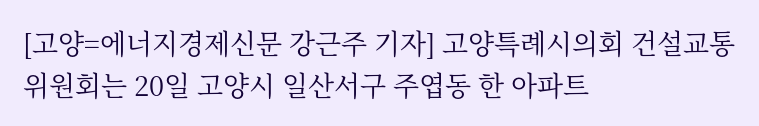[고양=에너지경제신문 강근주 기자] 고양특례시의회 건설교통위원회는 20일 고양시 일산서구 주엽동 한 아파트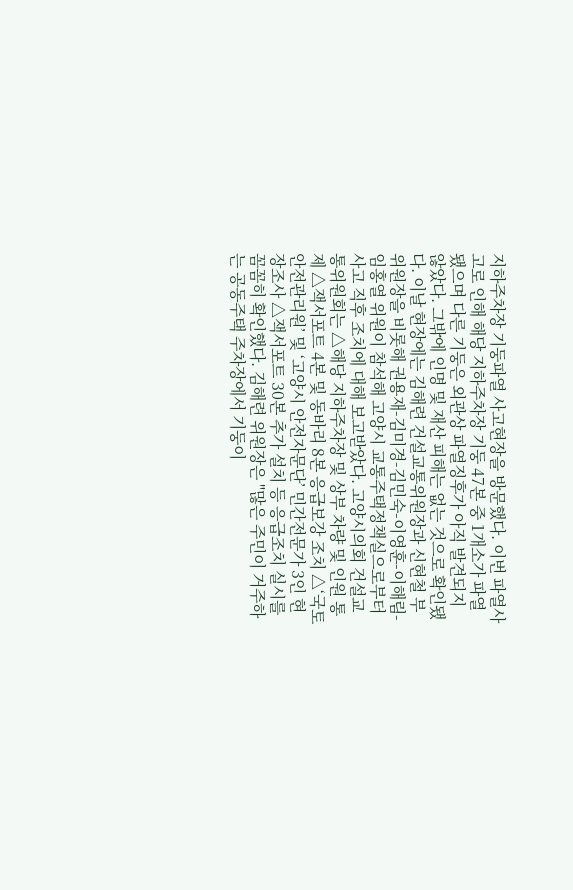지하주차장 기둥파열 사고현장을 방문했다. 이번 파열사고로 인해 해당 지하주차장 기둥 47본 중 1개소가 파열됐으며 다른 기둥은 외관상 파열징후가 아직 발견되지 않았다. 그밖에 인명 및 재산 피해는 없는 것으로 확인됐다. 이날 현장에는 김해련 건설교통위원장과 신현철 부위원장을 비롯해 권용재-김미경-김민숙-이영훈-이해림-임홍열 위원이 참석해 고양시 교통주택정책실으로부터 사고 직후 조치에 대해 보고받았다. 고양시의회 건설교통위원회는 △해당 지하주차장 및 상부 차량 및 인원 통제 △잭서포트 4본 및 동바리 8본 응급보강 조치 △‘국토안전관리원’ 및 ‘고양시 안전자문단’ 민간전문가 3인 현장조사 △잭서포트 30본 추가 설치 등 응급조치 실시를 꼼꼼히 확인했다. 김해련 위원장은 "많은 주민이 거주하는 공동주택 주차장에서 기둥이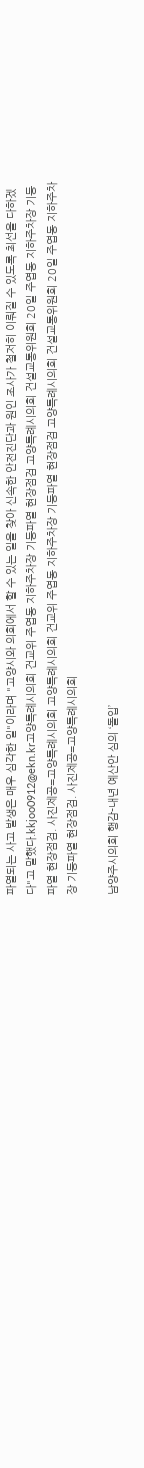파열되는 사고 발생은 매우 심각한 일"이라며 "고양시와 의회에서 할 수 있는 일을 찾아 신속한 안전진단과 원인 조사가 철저히 이뤄질 수 있도록 최선을 다하겠다"고 말했다.kkjoo0912@ekn.kr고양특례시의회 건교위 주엽동 지하주차장 기둥파열 현장점검 고양특례시의회 건설교통위원회 20일 주엽동 지하주차장 기둥파열 현장점검. 사진제공=고양특례시의회 고양특례시의회 건교위 주엽동 지하주차장 기둥파열 현장점검 고양특례시의회 건설교통위원회 20일 주엽동 지하주차장 기둥파열 현장점검. 사진제공=고양특례시의회

남양주시의회 행감-내년 예산안 심의 ‘돌입’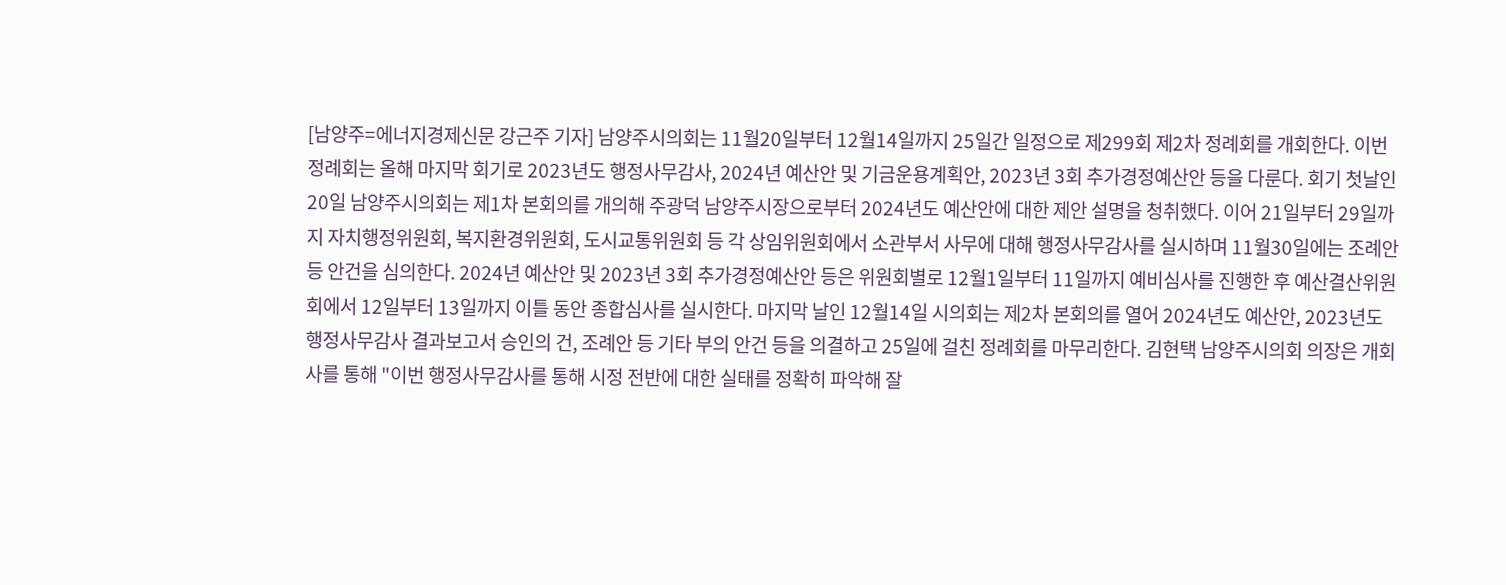[남양주=에너지경제신문 강근주 기자] 남양주시의회는 11월20일부터 12월14일까지 25일간 일정으로 제299회 제2차 정례회를 개회한다. 이번 정례회는 올해 마지막 회기로 2023년도 행정사무감사, 2024년 예산안 및 기금운용계획안, 2023년 3회 추가경정예산안 등을 다룬다. 회기 첫날인 20일 남양주시의회는 제1차 본회의를 개의해 주광덕 남양주시장으로부터 2024년도 예산안에 대한 제안 설명을 청취했다. 이어 21일부터 29일까지 자치행정위원회, 복지환경위원회, 도시교통위원회 등 각 상임위원회에서 소관부서 사무에 대해 행정사무감사를 실시하며 11월30일에는 조례안 등 안건을 심의한다. 2024년 예산안 및 2023년 3회 추가경정예산안 등은 위원회별로 12월1일부터 11일까지 예비심사를 진행한 후 예산결산위원회에서 12일부터 13일까지 이틀 동안 종합심사를 실시한다. 마지막 날인 12월14일 시의회는 제2차 본회의를 열어 2024년도 예산안, 2023년도 행정사무감사 결과보고서 승인의 건, 조례안 등 기타 부의 안건 등을 의결하고 25일에 걸친 정례회를 마무리한다. 김현택 남양주시의회 의장은 개회사를 통해 "이번 행정사무감사를 통해 시정 전반에 대한 실태를 정확히 파악해 잘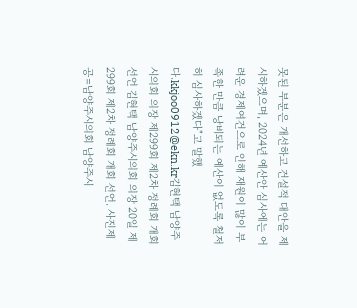못된 부분은 개선하고 건설적 대안을 제시하겠으며, 2024년 예산안 심사에는 어려운 경제여건으로 인해 재원이 많이 부족한 만큼 낭비되는 예산이 없도록 철저히 심사하겠다"고 말했다.kkjoo0912@ekn.kr김현택 남양주시의회 의장 제299회 제2차 정례회 개회 선언 김현택 남양주시의회 의장 20일 제299회 제2차 정례회 개회 선언. 사진제공=남양주시의회 남양주시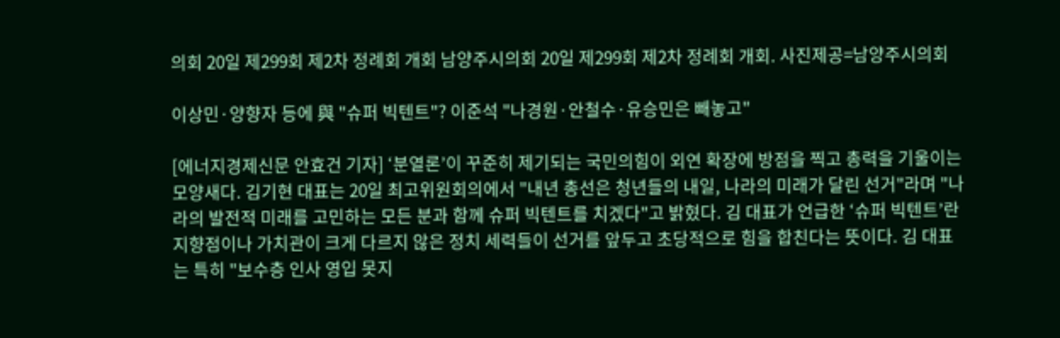의회 20일 제299회 제2차 정례회 개회 남양주시의회 20일 제299회 제2차 정례회 개회. 사진제공=남양주시의회

이상민·양향자 등에 與 "슈퍼 빅텐트"? 이준석 "나경원·안철수·유승민은 빼놓고"

[에너지경제신문 안효건 기자] ‘분열론’이 꾸준히 제기되는 국민의힘이 외연 확장에 방점을 찍고 총력을 기울이는 모양새다. 김기현 대표는 20일 최고위원회의에서 "내년 총선은 청년들의 내일, 나라의 미래가 달린 선거"라며 "나라의 발전적 미래를 고민하는 모든 분과 함께 슈퍼 빅텐트를 치겠다"고 밝혔다. 김 대표가 언급한 ‘슈퍼 빅텐트’란 지향점이나 가치관이 크게 다르지 않은 정치 세력들이 선거를 앞두고 초당적으로 힘을 합친다는 뜻이다. 김 대표는 특히 "보수층 인사 영입 못지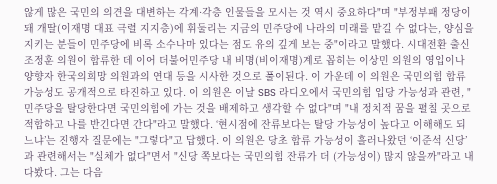않게 많은 국민의 의견을 대변하는 각계·각층 인물들을 모시는 것 역시 중요하다"며 "부정부패 정당이 돼 개딸(이재명 대표 극렬 지지층)에 휘둘리는 지금의 민주당에 나라의 미래를 맡길 수 없다는, 양심을 지키는 분들이 민주당에 비록 소수나마 있다는 점도 유의 깊게 보는 중"이라고 말했다. 시대전환 출신 조정훈 의원이 합류한 데 이어 더불어민주당 내 비명(비이재명)계로 꼽히는 이상민 의원의 영입이나 양향자 한국의희망 의원과의 연대 등을 시사한 것으로 풀이된다. 이 가운데 이 의원은 국민의힘 합류 가능성도 공개적으로 타진하고 있다. 이 의원은 이날 SBS 라디오에서 국민의힘 입당 가능성과 관련, "민주당을 탈당한다면 국민의힘에 가는 것을 배제하고 생각할 수 없다"며 "내 정치적 꿈을 펼칠 곳으로 적합하고 나를 반긴다면 간다"라고 말했다. ‘현시점에 잔류보다는 탈당 가능성이 높다고 이해해도 되느냐’는 진행자 질문에는 "그렇다"고 답했다. 이 의원은 당초 합류 가능성이 흘러나왔던 ‘이준석 신당’과 관련해서는 "실체가 없다"면서 "신당 쪽보다는 국민의힘 잔류가 더 (가능성이) 많지 않을까"라고 내다봤다. 그는 다음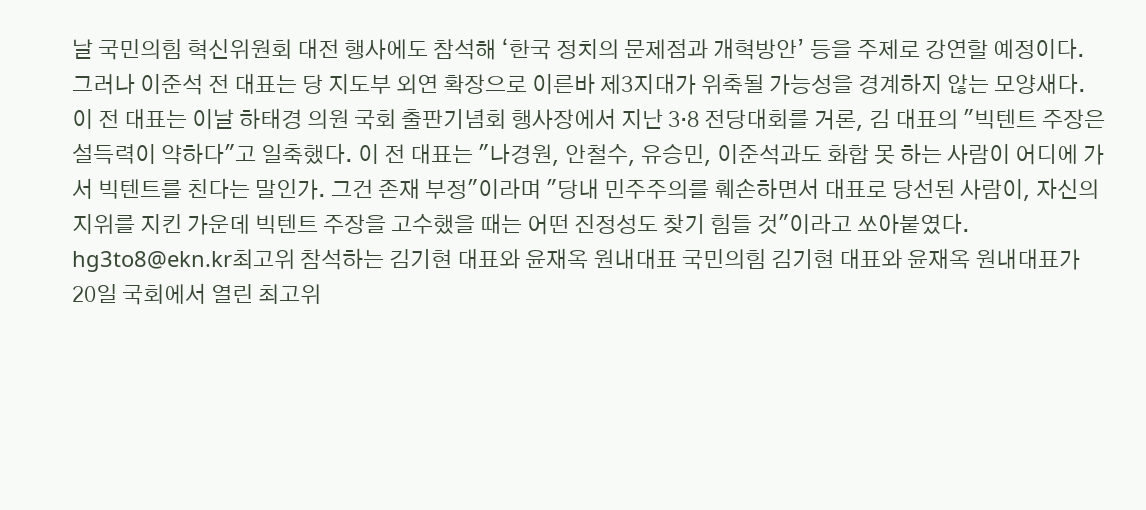날 국민의힘 혁신위원회 대전 행사에도 참석해 ‘한국 정치의 문제점과 개혁방안’ 등을 주제로 강연할 예정이다. 그러나 이준석 전 대표는 당 지도부 외연 확장으로 이른바 제3지대가 위축될 가능성을 경계하지 않는 모양새다. 이 전 대표는 이날 하태경 의원 국회 출판기념회 행사장에서 지난 3·8 전당대회를 거론, 김 대표의 "빅텐트 주장은 설득력이 약하다"고 일축했다. 이 전 대표는 "나경원, 안철수, 유승민, 이준석과도 화합 못 하는 사람이 어디에 가서 빅텐트를 친다는 말인가. 그건 존재 부정"이라며 "당내 민주주의를 훼손하면서 대표로 당선된 사람이, 자신의 지위를 지킨 가운데 빅텐트 주장을 고수했을 때는 어떤 진정성도 찾기 힘들 것"이라고 쏘아붙였다. hg3to8@ekn.kr최고위 참석하는 김기현 대표와 윤재옥 원내대표 국민의힘 김기현 대표와 윤재옥 원내대표가 20일 국회에서 열린 최고위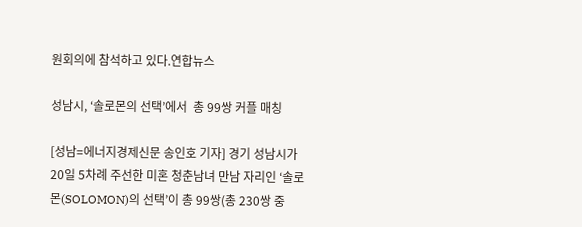원회의에 참석하고 있다.연합뉴스

성남시, ‘솔로몬의 선택’에서  총 99쌍 커플 매칭

[성남=에너지경제신문 송인호 기자] 경기 성남시가 20일 5차례 주선한 미혼 청춘남녀 만남 자리인 ‘솔로몬(SOLOMON)의 선택’이 총 99쌍(총 230쌍 중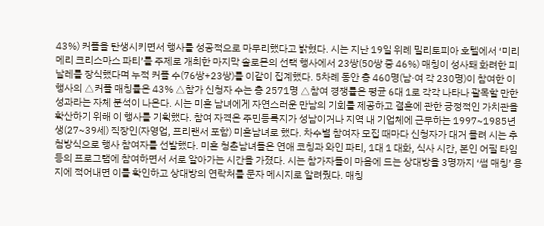43%) 커플을 탄생시키면서 행사를 성공적으로 마무리했다고 밝혔다. 시는 지난 19일 위례 밀리토피아 호텔에서 ‘미리 메리 크리스마스 파티’를 주제로 개최한 마지막 솔로몬의 선택 행사에서 23쌍(50쌍 중 46%) 매칭이 성사돼 화려한 피날레를 장식했다며 누적 커플 수(76쌍+23쌍)를 이같이 집계했다. 5차례 동안 총 460명(남·여 각 230명)이 참여한 이 행사의 △커플 매칭률은 43% △참가 신청자 수는 총 2571명 △참여 경쟁률은 평균 6대 1로 각각 나타나 괄목할 만한 성과라는 자체 분석이 나온다. 시는 미혼 남녀에게 자연스러운 만남의 기회를 제공하고 결혼에 관한 긍정적인 가치관을 확산하기 위해 이 행사를 기획했다. 참여 자격은 주민등록지가 성남이거나 지역 내 기업체에 근무하는 1997~1985년생(27~39세) 직장인(자영업, 프리랜서 포함) 미혼남녀로 했다. 차수별 참여자 모집 때마다 신청자가 대거 몰려 시는 추첨방식으로 행사 참여자를 선발했다. 미혼 청춘남녀들은 연애 코칭과 와인 파티, 1대 1 대화, 식사 시간, 본인 어필 타임 등의 프로그램에 참여하면서 서로 알아가는 시간을 가졌다. 시는 참가자들이 마음에 드는 상대방을 3명까지 ‘썸 매칭’ 용지에 적어내면 이를 확인하고 상대방의 연락처를 문자 메시지로 알려줬다. 매칭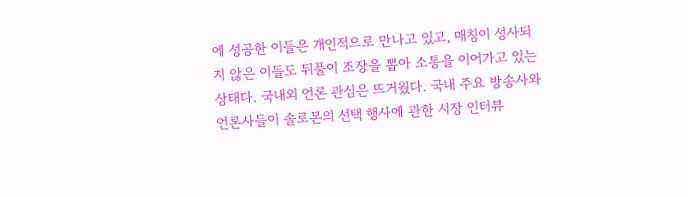에 성공한 이들은 개인적으로 만나고 있고, 매칭이 성사되지 않은 이들도 뒤풀이 조장을 뽑아 소통을 이어가고 있는 상태다. 국내외 언론 관심은 뜨거웠다. 국내 주요 방송사와 언론사들이 솔로몬의 선택 행사에 관한 시장 인터뷰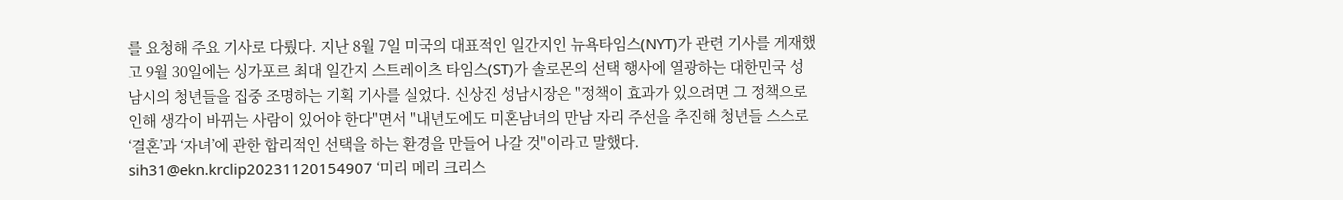를 요청해 주요 기사로 다뤘다. 지난 8월 7일 미국의 대표적인 일간지인 뉴욕타임스(NYT)가 관련 기사를 게재했고 9월 30일에는 싱가포르 최대 일간지 스트레이츠 타임스(ST)가 솔로몬의 선택 행사에 열광하는 대한민국 성남시의 청년들을 집중 조명하는 기획 기사를 실었다. 신상진 성남시장은 "정책이 효과가 있으려면 그 정책으로 인해 생각이 바뀌는 사람이 있어야 한다"면서 "내년도에도 미혼남녀의 만남 자리 주선을 추진해 청년들 스스로 ‘결혼’과 ‘자녀’에 관한 합리적인 선택을 하는 환경을 만들어 나갈 것"이라고 말했다. sih31@ekn.krclip20231120154907 ‘미리 메리 크리스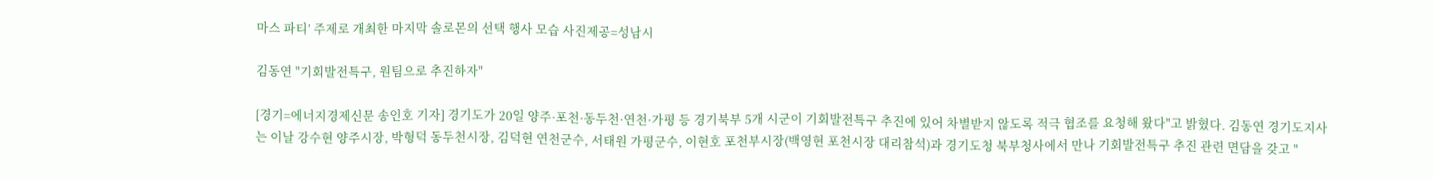마스 파티’ 주제로 개최한 마지막 솔로몬의 선택 행사 모습 사진제공=성남시

김동연 "기회발전특구, 원팀으로 추진하자"

[경기=에너지경제신문 송인호 기자] 경기도가 20일 양주·포천·동두천·연천·가평 등 경기북부 5개 시군이 기회발전특구 추진에 있어 차별받지 않도록 적극 협조를 요청해 왔다"고 밝혔다. 김동연 경기도지사는 이날 강수현 양주시장, 박형덕 동두천시장, 김덕현 연천군수, 서태원 가평군수, 이현호 포천부시장(백영현 포천시장 대리참석)과 경기도청 북부청사에서 만나 기회발전특구 추진 관련 면담을 갖고 "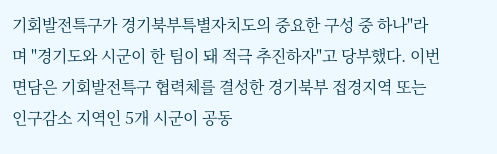기회발전특구가 경기북부특별자치도의 중요한 구성 중 하나"라며 "경기도와 시군이 한 팀이 돼 적극 추진하자"고 당부했다. 이번 면담은 기회발전특구 협력체를 결성한 경기북부 접경지역 또는 인구감소 지역인 5개 시군이 공동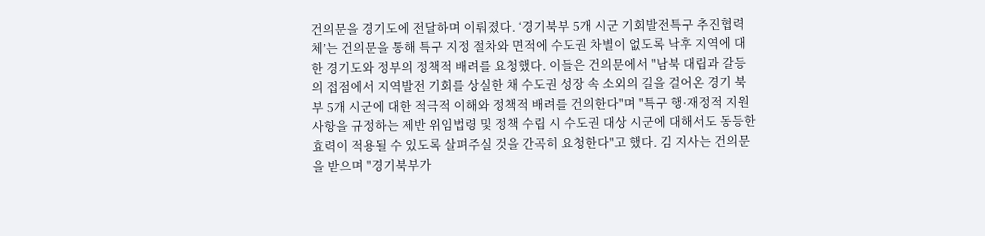건의문을 경기도에 전달하며 이뤄졌다. ‘경기북부 5개 시군 기회발전특구 추진협력체’는 건의문을 통해 특구 지정 절차와 면적에 수도권 차별이 없도록 낙후 지역에 대한 경기도와 정부의 정책적 배려를 요청했다. 이들은 건의문에서 "남북 대립과 갈등의 접점에서 지역발전 기회를 상실한 채 수도권 성장 속 소외의 길을 걸어온 경기 북부 5개 시군에 대한 적극적 이해와 정책적 배려를 건의한다"며 "특구 행·재정적 지원사항을 규정하는 제반 위임법령 및 정책 수립 시 수도권 대상 시군에 대해서도 동등한 효력이 적용될 수 있도록 살펴주실 것을 간곡히 요청한다"고 했다. 김 지사는 건의문을 받으며 "경기북부가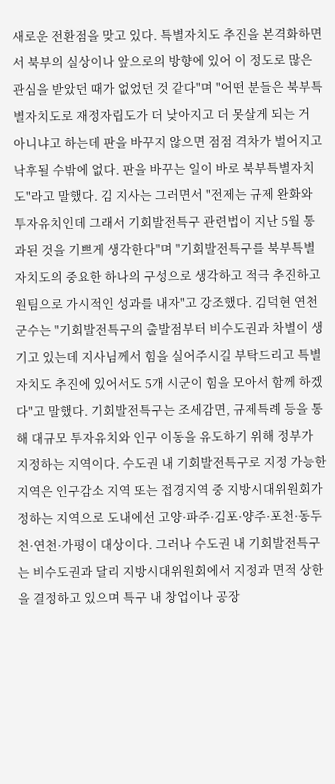새로운 전환점을 맞고 있다. 특별자치도 추진을 본격화하면서 북부의 실상이나 앞으로의 방향에 있어 이 정도로 많은 관심을 받았던 때가 없었던 것 같다"며 "어떤 분들은 북부특별자치도로 재정자립도가 더 낮아지고 더 못살게 되는 거 아니냐고 하는데 판을 바꾸지 않으면 점점 격차가 벌어지고 낙후될 수밖에 없다. 판을 바꾸는 일이 바로 북부특별자치도"라고 말했다. 김 지사는 그러면서 "전제는 규제 완화와 투자유치인데 그래서 기회발전특구 관련법이 지난 5월 통과된 것을 기쁘게 생각한다"며 "기회발전특구를 북부특별자치도의 중요한 하나의 구성으로 생각하고 적극 추진하고 원팀으로 가시적인 성과를 내자"고 강조했다. 김덕현 연천군수는 "기회발전특구의 출발점부터 비수도권과 차별이 생기고 있는데 지사님께서 힘을 실어주시길 부탁드리고 특별자치도 추진에 있어서도 5개 시군이 힘을 모아서 함께 하겠다"고 말했다. 기회발전특구는 조세감면, 규제특례 등을 통해 대규모 투자유치와 인구 이동을 유도하기 위해 정부가 지정하는 지역이다. 수도권 내 기회발전특구로 지정 가능한 지역은 인구감소 지역 또는 접경지역 중 지방시대위원회가 정하는 지역으로 도내에선 고양·파주·김포·양주·포천·동두천·연천·가평이 대상이다. 그러나 수도권 내 기회발전특구는 비수도권과 달리 지방시대위원회에서 지정과 면적 상한을 결정하고 있으며 특구 내 창업이나 공장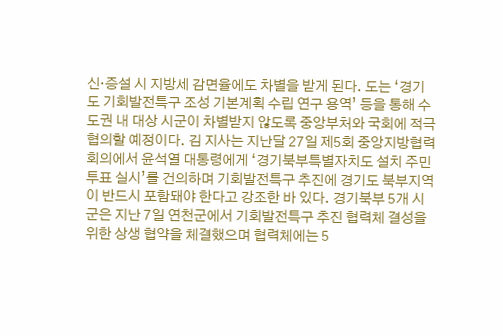신·증설 시 지방세 감면율에도 차별을 받게 된다. 도는 ‘경기도 기회발전특구 조성 기본계획 수립 연구 용역’ 등을 통해 수도권 내 대상 시군이 차별받지 않도록 중앙부처와 국회에 적극 협의할 예정이다. 김 지사는 지난달 27일 제5회 중앙지방협력회의에서 윤석열 대통령에게 ‘경기북부특별자치도 설치 주민투표 실시’를 건의하며 기회발전특구 추진에 경기도 북부지역이 반드시 포함돼야 한다고 강조한 바 있다. 경기북부 5개 시군은 지난 7일 연천군에서 기회발전특구 추진 협력체 결성을 위한 상생 협약을 체결했으며 협력체에는 5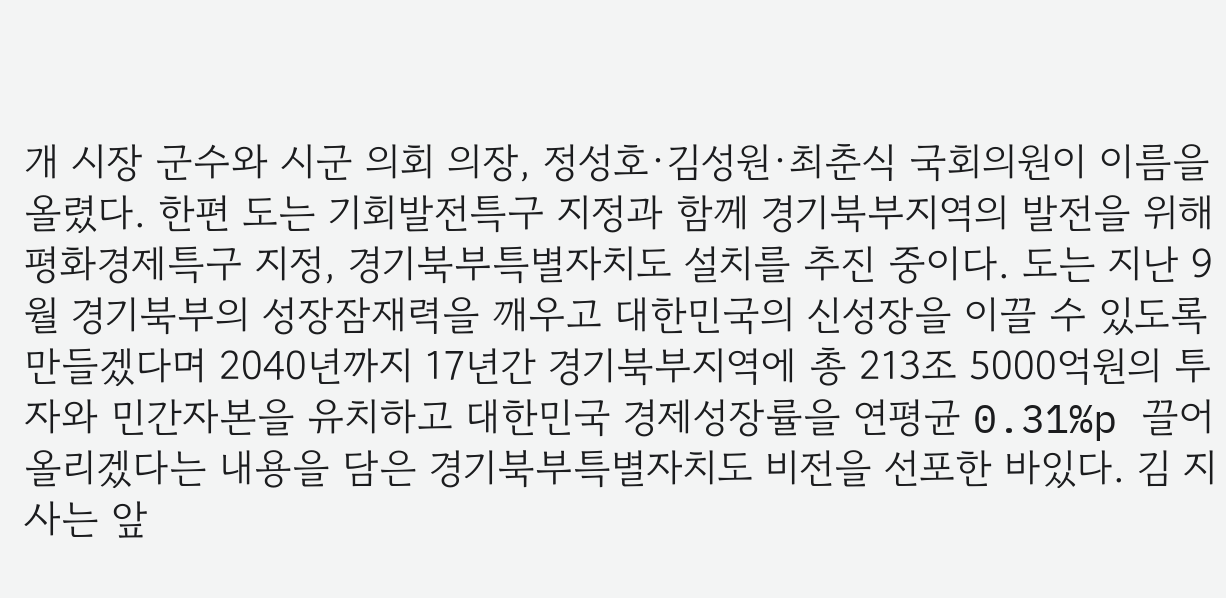개 시장 군수와 시군 의회 의장, 정성호·김성원·최춘식 국회의원이 이름을 올렸다. 한편 도는 기회발전특구 지정과 함께 경기북부지역의 발전을 위해 평화경제특구 지정, 경기북부특별자치도 설치를 추진 중이다. 도는 지난 9월 경기북부의 성장잠재력을 깨우고 대한민국의 신성장을 이끌 수 있도록 만들겠다며 2040년까지 17년간 경기북부지역에 총 213조 5000억원의 투자와 민간자본을 유치하고 대한민국 경제성장률을 연평균 0.31%p 끌어올리겠다는 내용을 담은 경기북부특별자치도 비전을 선포한 바있다. 김 지사는 앞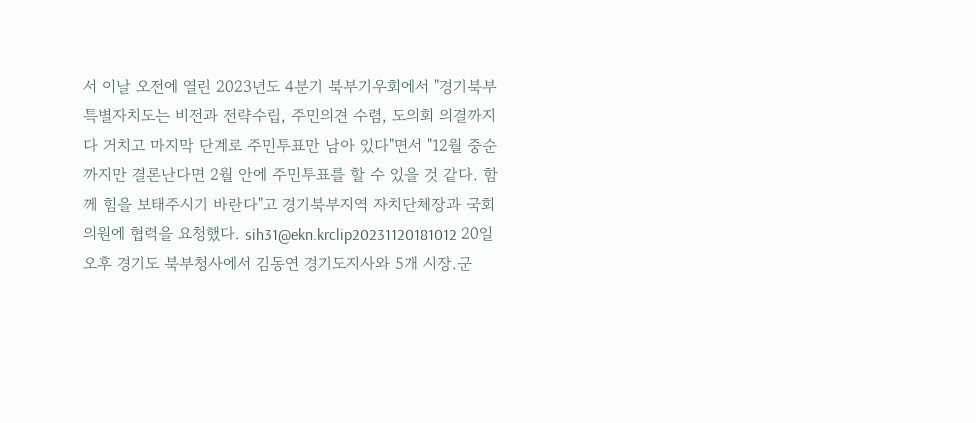서 이날 오전에 열린 2023년도 4분기 북부기우회에서 "경기북부특별자치도는 비전과 전략수립, 주민의견 수렴, 도의회 의결까지 다 거치고 마지막 단계로 주민투표만 남아 있다"면서 "12월 중순까지만 결론난다면 2월 안에 주민투표를 할 수 있을 것 같다. 함께 힘을 보태주시기 바란다"고 경기북부지역 자치단체장과 국회의원에 협력을 요청했다. sih31@ekn.krclip20231120181012 20일 오후 경기도 북부청사에서 김동연 경기도지사와 5개 시장.군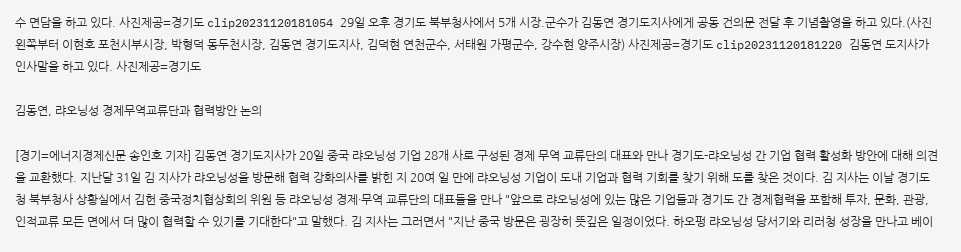수 면담을 하고 있다. 사진제공=경기도 clip20231120181054 29일 오후 경기도 북부청사에서 5개 시장.군수가 김동연 경기도지사에게 공동 건의문 전달 후 기념촬영을 하고 있다.(사진 왼쪽부터 이현호 포천시부시장, 박형덕 동두천시장, 김동연 경기도지사, 김덕현 연천군수, 서태원 가평군수, 강수현 양주시장) 사진제공=경기도 clip20231120181220 김동연 도지사가 인사말을 하고 있다. 사진제공=경기도

김동연, 랴오닝성 경제무역교류단과 협력방안 논의

[경기=에너지경제신문 송인호 기자] 김동연 경기도지사가 20일 중국 랴오닝성 기업 28개 사로 구성된 경제 무역 교류단의 대표와 만나 경기도-랴오닝성 간 기업 협력 활성화 방안에 대해 의견을 교환했다. 지난달 31일 김 지사가 랴오닝성을 방문해 협력 강화의사를 밝힌 지 20여 일 만에 랴오닝성 기업이 도내 기업과 협력 기회를 찾기 위해 도를 찾은 것이다. 김 지사는 이날 경기도청 북부청사 상황실에서 김헌 중국정치협상회의 위원 등 랴오닝성 경제·무역 교류단의 대표들을 만나 "앞으로 랴오닝성에 있는 많은 기업들과 경기도 간 경제협력을 포함해 투자, 문화, 관광, 인적교류 모든 면에서 더 많이 협력할 수 있기를 기대한다"고 말했다. 김 지사는 그러면서 "지난 중국 방문은 굉장히 뜻깊은 일정이었다. 하오펑 랴오닝성 당서기와 리러청 성장을 만나고 베이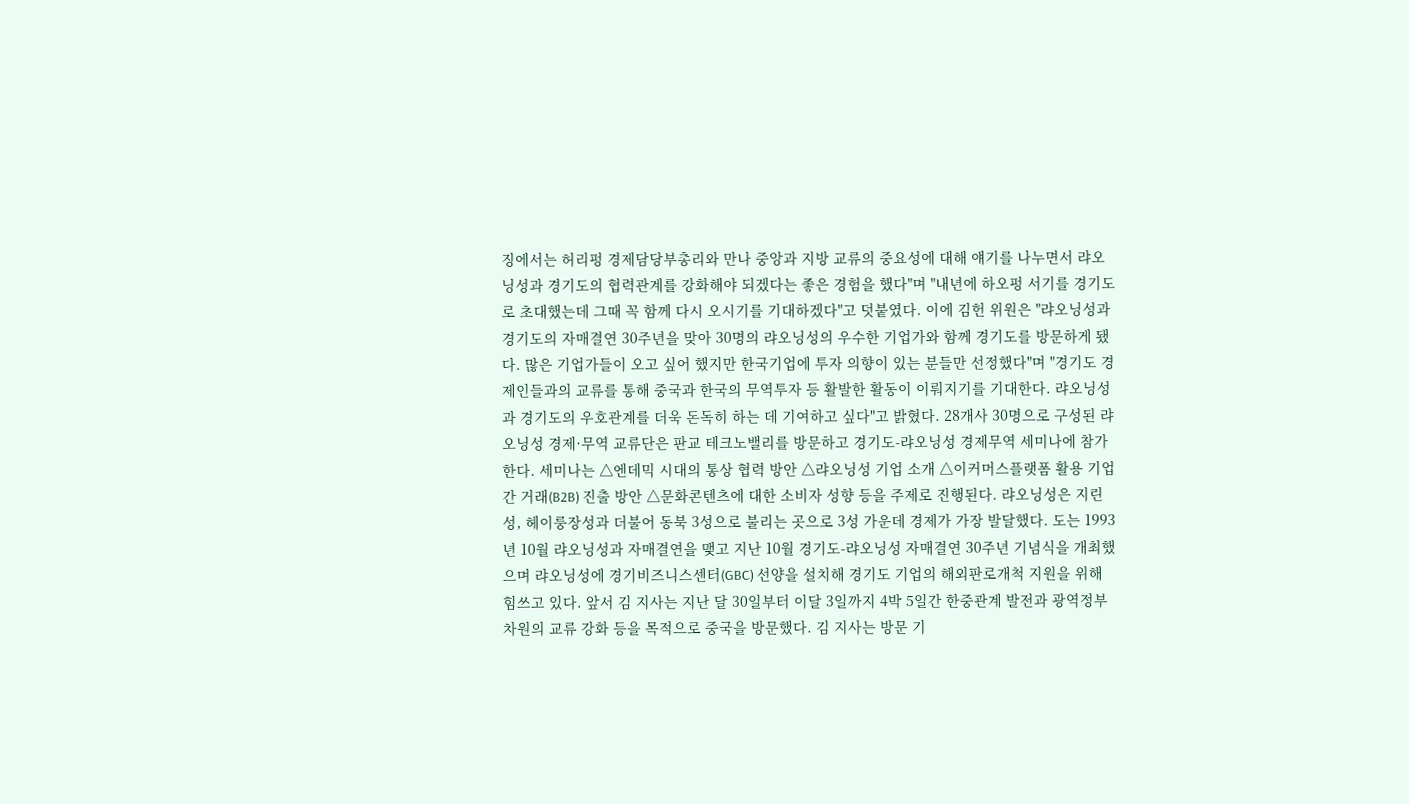징에서는 허리펑 경제담당부총리와 만나 중앙과 지방 교류의 중요성에 대해 얘기를 나누면서 랴오닝성과 경기도의 협력관계를 강화해야 되겠다는 좋은 경험을 했다"며 "내년에 하오펑 서기를 경기도로 초대했는데 그때 꼭 함께 다시 오시기를 기대하겠다"고 덧붙였다. 이에 김헌 위원은 "랴오닝성과 경기도의 자매결연 30주년을 맞아 30명의 랴오닝성의 우수한 기업가와 함께 경기도를 방문하게 됐다. 많은 기업가들이 오고 싶어 했지만 한국기업에 투자 의향이 있는 분들만 선정했다"며 "경기도 경제인들과의 교류를 통해 중국과 한국의 무역투자 등 활발한 활동이 이뤄지기를 기대한다. 랴오닝성과 경기도의 우호관계를 더욱 돈독히 하는 데 기여하고 싶다"고 밝혔다. 28개사 30명으로 구성된 랴오닝성 경제·무역 교류단은 판교 테크노밸리를 방문하고 경기도-랴오닝성 경제무역 세미나에 참가한다. 세미나는 △엔데믹 시대의 통상 협력 방안 △랴오닝성 기업 소개 △이커머스플랫폼 활용 기업 간 거래(B2B) 진출 방안 △문화콘텐츠에 대한 소비자 성향 등을 주제로 진행된다. 랴오닝성은 지린성, 헤이룽장성과 더불어 동북 3성으로 불리는 곳으로 3성 가운데 경제가 가장 발달했다. 도는 1993년 10월 랴오닝성과 자매결연을 맺고 지난 10월 경기도-랴오닝성 자매결연 30주년 기념식을 개최했으며 랴오닝성에 경기비즈니스센터(GBC) 선양을 설치해 경기도 기업의 해외판로개척 지원을 위해 힘쓰고 있다. 앞서 김 지사는 지난 달 30일부터 이달 3일까지 4박 5일간 한중관계 발전과 광역정부 차원의 교류 강화 등을 목적으로 중국을 방문했다. 김 지사는 방문 기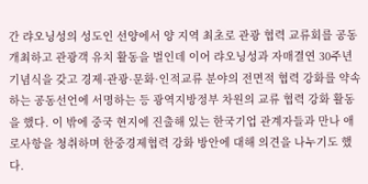간 랴오닝성의 성도인 선양에서 양 지역 최초로 관광 협력 교류회를 공동 개최하고 관광객 유치 활동을 벌인데 이어 랴오닝성과 자매결연 30주년 기념식을 갖고 경제·관광·문화·인적교류 분야의 전면적 협력 강화를 약속하는 공동선언에 서명하는 등 광역지방정부 차원의 교류 협력 강화 활동을 했다. 이 밖에 중국 현지에 진출해 있는 한국기업 관계자들과 만나 애로사항을 청취하며 한중경제협력 강화 방안에 대해 의견을 나누기도 했다.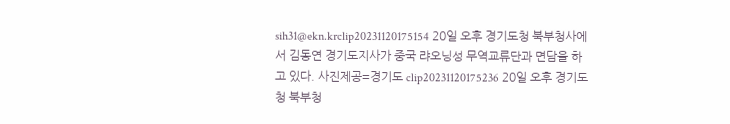sih31@ekn.krclip20231120175154 20일 오후 경기도청 북부청사에서 김동연 경기도지사가 중국 랴오닝성 무역교류단과 면담을 하고 있다. 사진제공=경기도 clip20231120175236 20일 오후 경기도청 북부청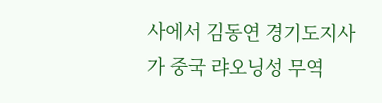사에서 김동연 경기도지사가 중국 랴오닝성 무역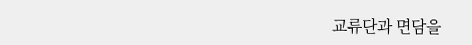교류단과 면담을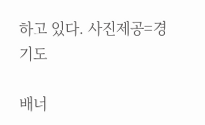하고 있다. 사진제공=경기도

배너